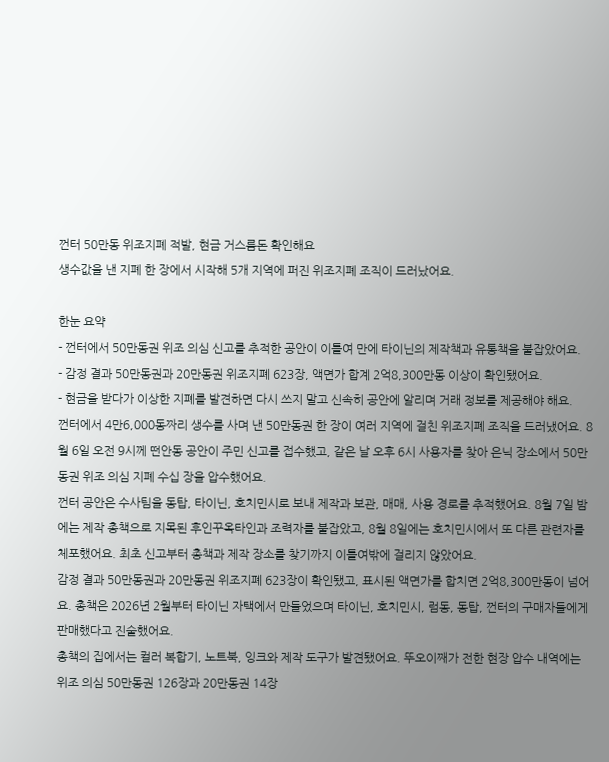껀터 50만동 위조지폐 적발, 현금 거스름돈 확인해요
생수값을 낸 지폐 한 장에서 시작해 5개 지역에 퍼진 위조지폐 조직이 드러났어요.

한눈 요약
- 껀터에서 50만동권 위조 의심 신고를 추적한 공안이 이틀여 만에 타이닌의 제작책과 유통책을 붙잡았어요.
- 감정 결과 50만동권과 20만동권 위조지폐 623장, 액면가 합계 2억8,300만동 이상이 확인됐어요.
- 현금을 받다가 이상한 지폐를 발견하면 다시 쓰지 말고 신속히 공안에 알리며 거래 정보를 제공해야 해요.
껀터에서 4만6,000동짜리 생수를 사며 낸 50만동권 한 장이 여러 지역에 걸친 위조지폐 조직을 드러냈어요. 8월 6일 오전 9시께 떤안동 공안이 주민 신고를 접수했고, 같은 날 오후 6시 사용자를 찾아 은닉 장소에서 50만동권 위조 의심 지폐 수십 장을 압수했어요.
껀터 공안은 수사팀을 동탑, 타이닌, 호치민시로 보내 제작과 보관, 매매, 사용 경로를 추적했어요. 8월 7일 밤에는 제작 총책으로 지목된 후인꾸옥타인과 조력자를 붙잡았고, 8월 8일에는 호치민시에서 또 다른 관련자를 체포했어요. 최초 신고부터 총책과 제작 장소를 찾기까지 이틀여밖에 걸리지 않았어요.
감정 결과 50만동권과 20만동권 위조지폐 623장이 확인됐고, 표시된 액면가를 합치면 2억8,300만동이 넘어요. 총책은 2026년 2월부터 타이닌 자택에서 만들었으며 타이닌, 호치민시, 럼동, 동탑, 껀터의 구매자들에게 판매했다고 진술했어요.
총책의 집에서는 컬러 복합기, 노트북, 잉크와 제작 도구가 발견됐어요. 뚜오이째가 전한 현장 압수 내역에는 위조 의심 50만동권 126장과 20만동권 14장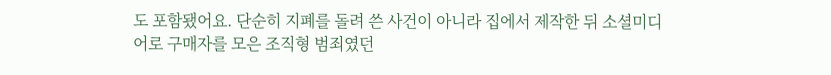도 포함됐어요. 단순히 지폐를 돌려 쓴 사건이 아니라 집에서 제작한 뒤 소셜미디어로 구매자를 모은 조직형 범죄였던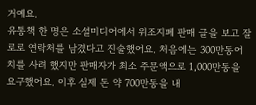거예요.
유통책 한 명은 소셜미디어에서 위조지폐 판매 글을 보고 잘로로 연락처를 남겼다고 진술했어요. 처음에는 300만동어치를 사려 했지만 판매자가 최소 주문액으로 1,000만동을 요구했어요. 이후 실제 돈 약 700만동을 내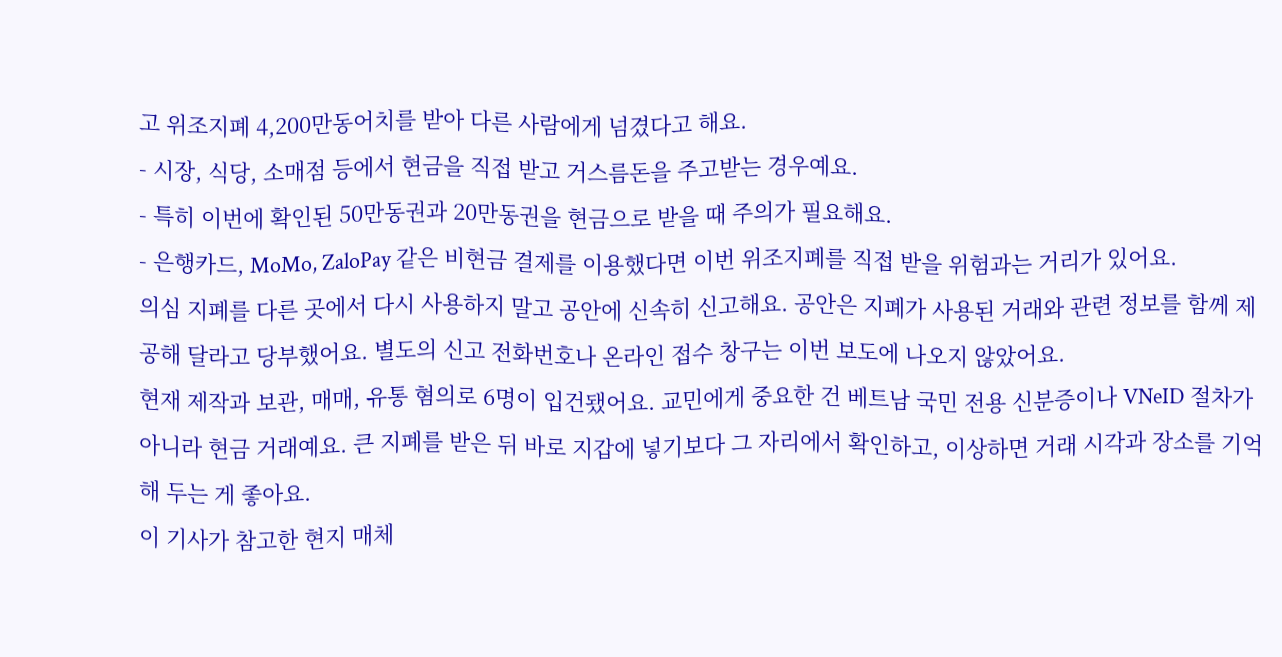고 위조지폐 4,200만동어치를 받아 다른 사람에게 넘겼다고 해요.
- 시장, 식당, 소매점 등에서 현금을 직접 받고 거스름돈을 주고받는 경우예요.
- 특히 이번에 확인된 50만동권과 20만동권을 현금으로 받을 때 주의가 필요해요.
- 은행카드, MoMo, ZaloPay 같은 비현금 결제를 이용했다면 이번 위조지폐를 직접 받을 위험과는 거리가 있어요.
의심 지폐를 다른 곳에서 다시 사용하지 말고 공안에 신속히 신고해요. 공안은 지폐가 사용된 거래와 관련 정보를 함께 제공해 달라고 당부했어요. 별도의 신고 전화번호나 온라인 접수 창구는 이번 보도에 나오지 않았어요.
현재 제작과 보관, 매매, 유통 혐의로 6명이 입건됐어요. 교민에게 중요한 건 베트남 국민 전용 신분증이나 VNeID 절차가 아니라 현금 거래예요. 큰 지폐를 받은 뒤 바로 지갑에 넣기보다 그 자리에서 확인하고, 이상하면 거래 시각과 장소를 기억해 두는 게 좋아요.
이 기사가 참고한 현지 매체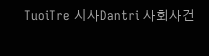TuoiTre 시사Dantri 사회사건